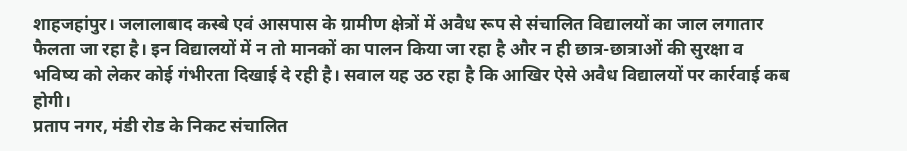शाहजहांपुर। जलालाबाद कस्बे एवं आसपास के ग्रामीण क्षेत्रों में अवैध रूप से संचालित विद्यालयों का जाल लगातार फैलता जा रहा है। इन विद्यालयों में न तो मानकों का पालन किया जा रहा है और न ही छात्र-छात्राओं की सुरक्षा व भविष्य को लेकर कोई गंभीरता दिखाई दे रही है। सवाल यह उठ रहा है कि आखिर ऐसे अवैध विद्यालयों पर कार्रवाई कब होगी।
प्रताप नगर, मंडी रोड के निकट संचालित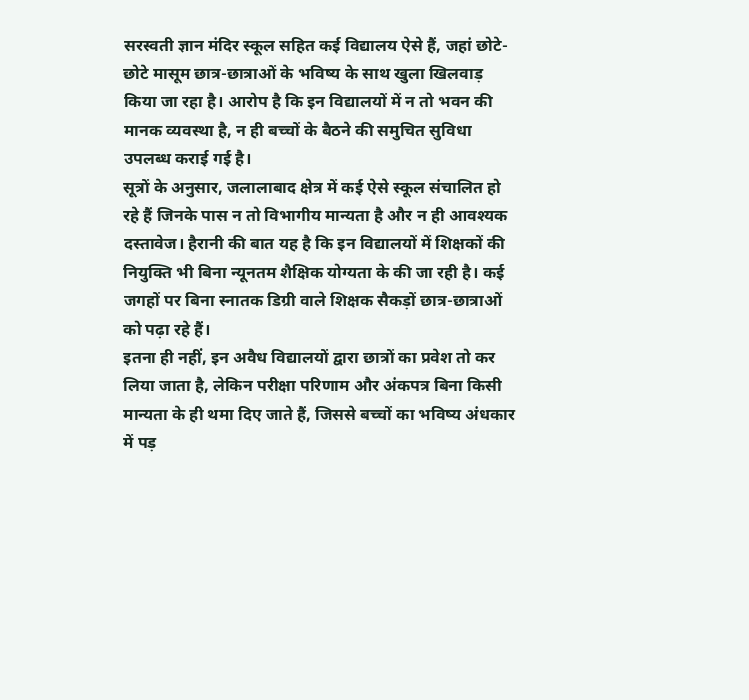सरस्वती ज्ञान मंदिर स्कूल सहित कई विद्यालय ऐसे हैं, जहां छोटे-छोटे मासूम छात्र-छात्राओं के भविष्य के साथ खुला खिलवाड़ किया जा रहा है। आरोप है कि इन विद्यालयों में न तो भवन की मानक व्यवस्था है, न ही बच्चों के बैठने की समुचित सुविधा उपलब्ध कराई गई है।
सूत्रों के अनुसार, जलालाबाद क्षेत्र में कई ऐसे स्कूल संचालित हो रहे हैं जिनके पास न तो विभागीय मान्यता है और न ही आवश्यक दस्तावेज। हैरानी की बात यह है कि इन विद्यालयों में शिक्षकों की नियुक्ति भी बिना न्यूनतम शैक्षिक योग्यता के की जा रही है। कई जगहों पर बिना स्नातक डिग्री वाले शिक्षक सैकड़ों छात्र-छात्राओं को पढ़ा रहे हैं।
इतना ही नहीं, इन अवैध विद्यालयों द्वारा छात्रों का प्रवेश तो कर लिया जाता है, लेकिन परीक्षा परिणाम और अंकपत्र बिना किसी मान्यता के ही थमा दिए जाते हैं, जिससे बच्चों का भविष्य अंधकार में पड़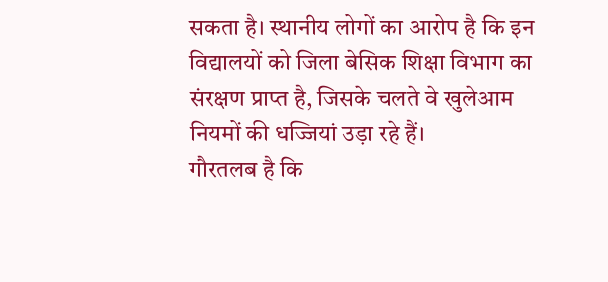सकता है। स्थानीय लोगों का आरोप है कि इन विद्यालयों को जिला बेसिक शिक्षा विभाग का संरक्षण प्राप्त है, जिसके चलते वे खुलेआम नियमों की धज्जियां उड़ा रहे हैं।
गौरतलब है कि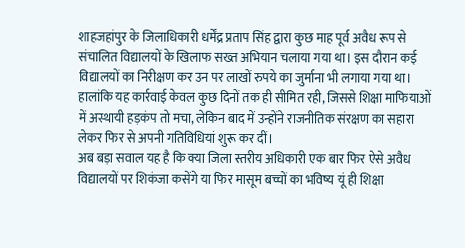शाहजहांपुर के जिलाधिकारी धर्मेंद्र प्रताप सिंह द्वारा कुछ माह पूर्व अवैध रूप से संचालित विद्यालयों के खिलाफ सख्त अभियान चलाया गया था। इस दौरान कई विद्यालयों का निरीक्षण कर उन पर लाखों रुपये का जुर्माना भी लगाया गया था। हालांकि यह कार्रवाई केवल कुछ दिनों तक ही सीमित रही, जिससे शिक्षा माफियाओं में अस्थायी हड़कंप तो मचा, लेकिन बाद में उन्होंने राजनीतिक संरक्षण का सहारा लेकर फिर से अपनी गतिविधियां शुरू कर दीं।
अब बड़ा सवाल यह है कि क्या जिला स्तरीय अधिकारी एक बार फिर ऐसे अवैध विद्यालयों पर शिकंजा कसेंगे या फिर मासूम बच्चों का भविष्य यूं ही शिक्षा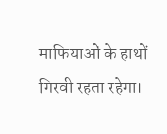माफियाओं के हाथों गिरवी रहता रहेगा।